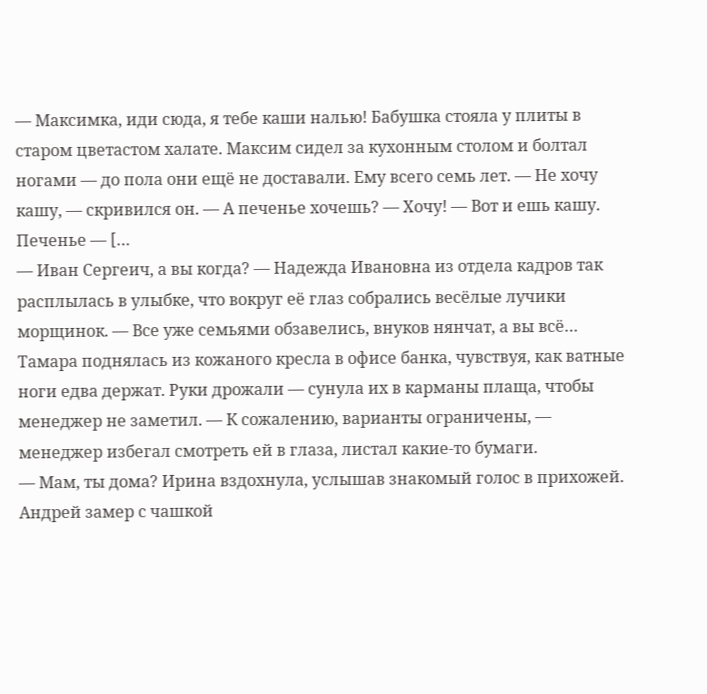— Максимка, иди сюда, я тебе каши налью! Бабушка стояла у плиты в старом цветастом халате. Максим сидел за кухонным столом и болтал ногами — до пола они ещё не доставали. Ему всего семь лет. — Не хочу кашу, — скривился он. — А печенье хочешь? — Хочу! — Вот и ешь кашу. Печенье — […
— Иван Сергеич, а вы когда? — Надежда Ивановна из отдела кадров так расплылась в улыбке, что вокруг её глаз собрались весёлые лучики морщинок. — Все уже семьями обзавелись, внуков нянчат, а вы всё…
Тамара поднялась из кожаного кресла в офисе банка, чувствуя, как ватные ноги едва держат. Руки дрожали — сунула их в карманы плаща, чтобы менеджер не заметил. — К сожалению, варианты ограничены, — менеджер избегал смотреть ей в глаза, листал какие-то бумаги.
— Мам, ты дома? Ирина вздохнула, услышав знакомый голос в прихожей. Андрей замер с чашкой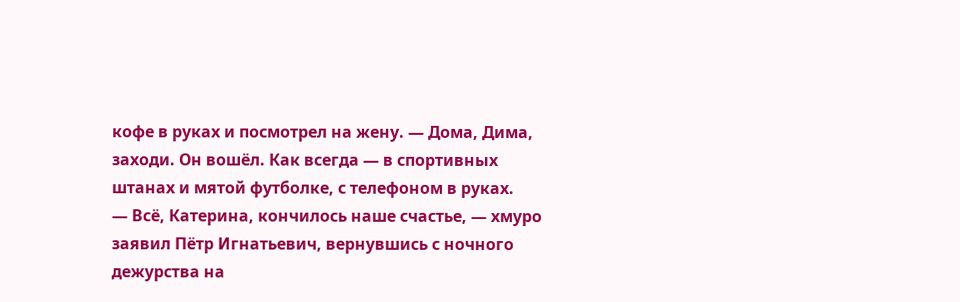кофе в руках и посмотрел на жену. — Дома, Дима, заходи. Он вошёл. Как всегда — в спортивных штанах и мятой футболке, с телефоном в руках.
— Всё, Катерина, кончилось наше счастье, — хмуро заявил Пётр Игнатьевич, вернувшись с ночного дежурства на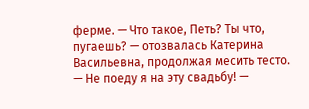ферме. — Что такое, Петь? Ты что, пугаешь? — отозвалась Катерина Васильевна, продолжая месить тесто.
— Не поеду я на эту свадьбу! —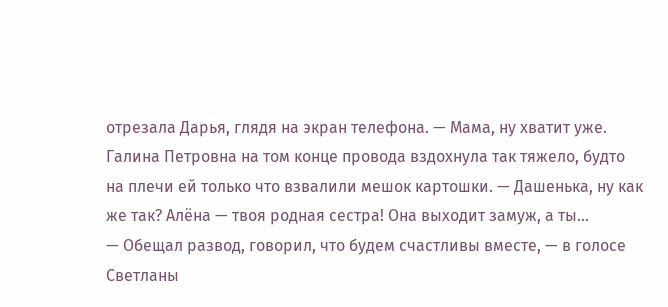отрезала Дарья, глядя на экран телефона. — Мама, ну хватит уже. Галина Петровна на том конце провода вздохнула так тяжело, будто на плечи ей только что взвалили мешок картошки. — Дашенька, ну как же так? Алёна — твоя родная сестра! Она выходит замуж, а ты…
— Обещал развод, говорил, что будем счастливы вместе, — в голосе Светланы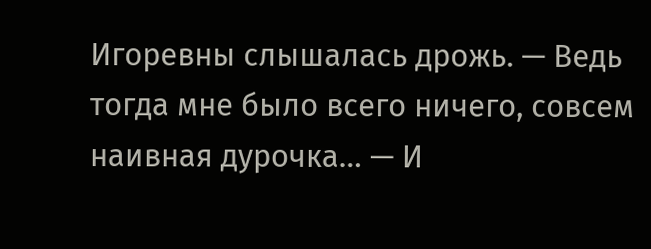Игоревны слышалась дрожь. — Ведь тогда мне было всего ничего, совсем наивная дурочка… — И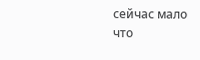сейчас мало что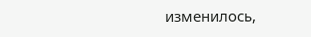изменилось,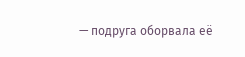— подруга оборвала её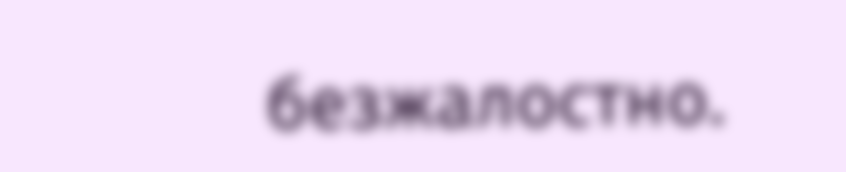безжалостно.